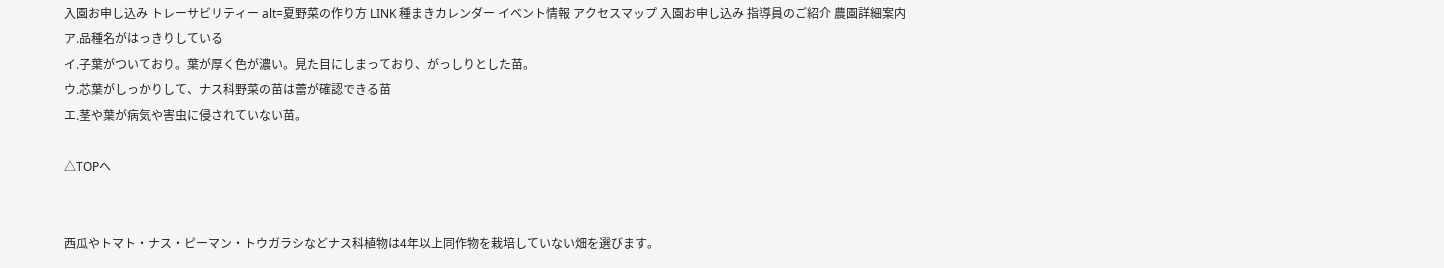入園お申し込み トレーサビリティー alt=夏野菜の作り方 LINK 種まきカレンダー イベント情報 アクセスマップ 入園お申し込み 指導員のご紹介 農園詳細案内
ア.品種名がはっきりしている
イ.子葉がついており。葉が厚く色が濃い。見た目にしまっており、がっしりとした苗。
ウ.芯葉がしっかりして、ナス科野菜の苗は蕾が確認できる苗
エ.茎や葉が病気や害虫に侵されていない苗。

△TOPへ


西瓜やトマト・ナス・ピーマン・トウガラシなどナス科植物は4年以上同作物を栽培していない畑を選びます。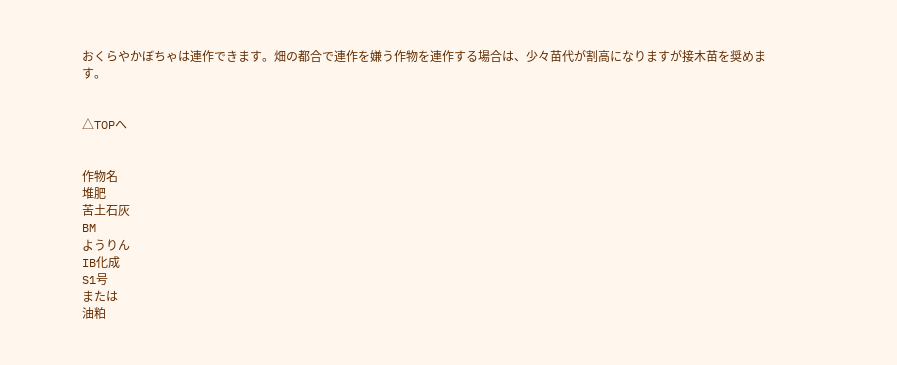おくらやかぼちゃは連作できます。畑の都合で連作を嫌う作物を連作する場合は、少々苗代が割高になりますが接木苗を奨めます。


△TOPへ


作物名
堆肥
苦土石灰
BM
ようりん
IB化成
S1号
または
油粕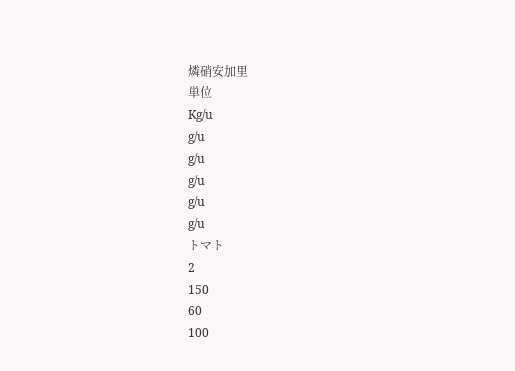燐硝安加里
単位
Kg/u
g/u
g/u
g/u
g/u
g/u
トマト
2
150
60
100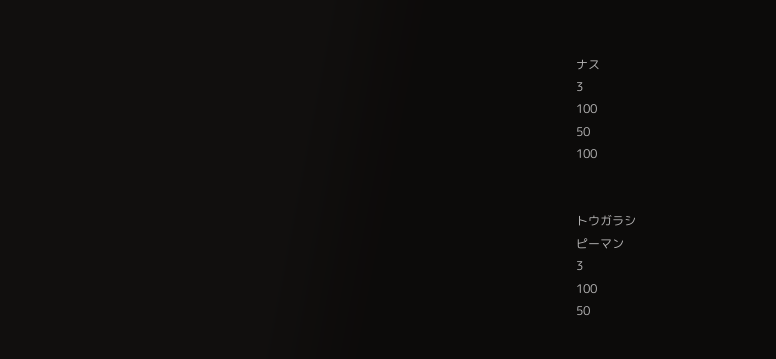ナス
3
100
50
100


トウガラシ
ピーマン
3
100
50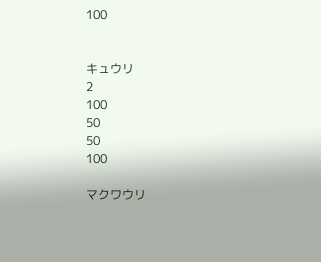100


キュウリ
2
100
50
50
100

マクワウリ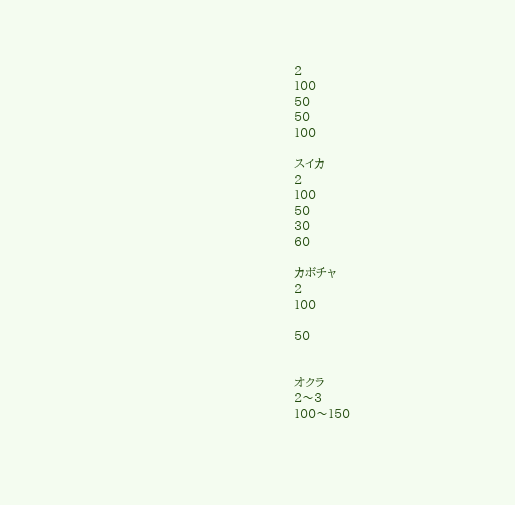2
100
50
50
100

スイカ
2
100
50
30
60

カボチャ
2
100

50


オクラ
2〜3
100〜150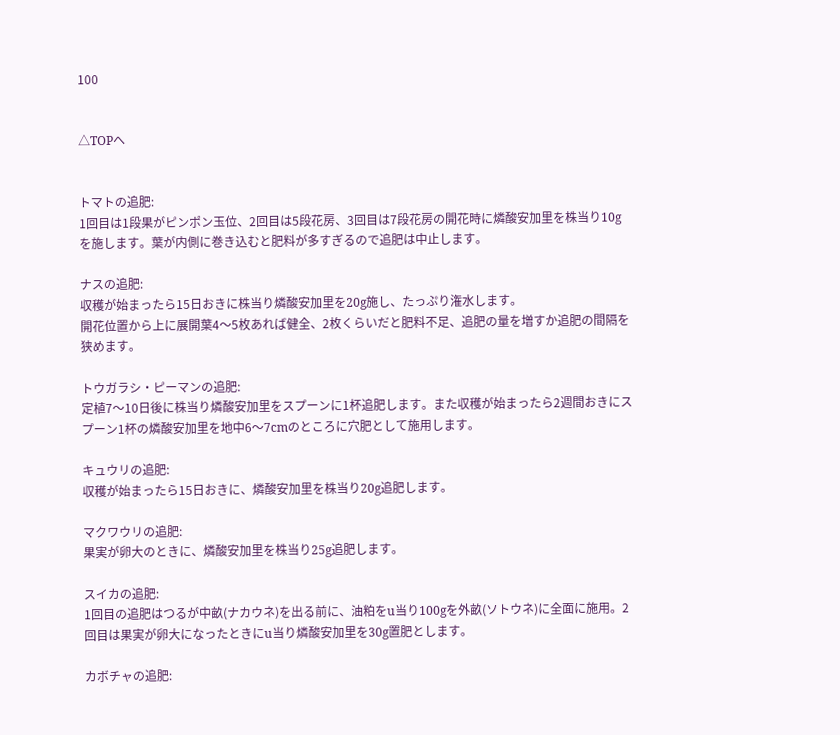100


△TOPへ


トマトの追肥:
1回目は1段果がピンポン玉位、2回目は5段花房、3回目は7段花房の開花時に燐酸安加里を株当り10gを施します。葉が内側に巻き込むと肥料が多すぎるので追肥は中止します。

ナスの追肥:
収穫が始まったら15日おきに株当り燐酸安加里を20g施し、たっぷり潅水します。
開花位置から上に展開葉4〜5枚あれば健全、2枚くらいだと肥料不足、追肥の量を増すか追肥の間隔を狭めます。

トウガラシ・ピーマンの追肥:
定植7〜10日後に株当り燐酸安加里をスプーンに1杯追肥します。また収穫が始まったら2週間おきにスプーン1杯の燐酸安加里を地中6〜7cmのところに穴肥として施用します。

キュウリの追肥:
収穫が始まったら15日おきに、燐酸安加里を株当り20g追肥します。

マクワウリの追肥:
果実が卵大のときに、燐酸安加里を株当り25g追肥します。

スイカの追肥:
1回目の追肥はつるが中畝(ナカウネ)を出る前に、油粕をu当り100gを外畝(ソトウネ)に全面に施用。2回目は果実が卵大になったときにu当り燐酸安加里を30g置肥とします。

カボチャの追肥: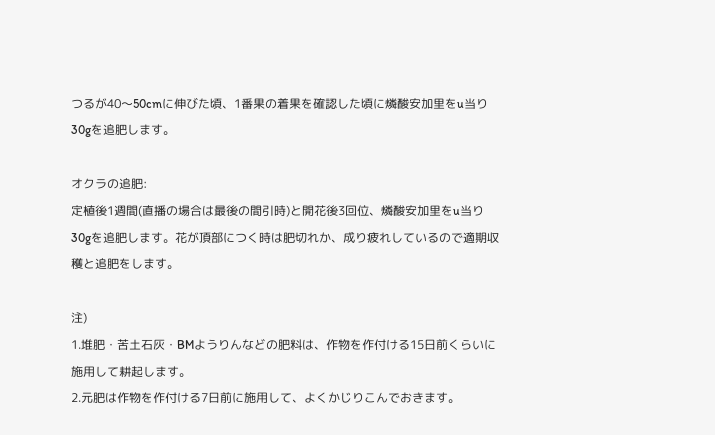つるが40〜50cmに伸びた頃、1番果の着果を確認した頃に燐酸安加里をu当り30gを追肥します。

オクラの追肥:
定植後1週間(直播の場合は最後の間引時)と開花後3回位、燐酸安加里をu当り30gを追肥します。花が頂部につく時は肥切れか、成り疲れしているので適期収穫と追肥をします。

注)
1.堆肥・苦土石灰・BMようりんなどの肥料は、作物を作付ける15日前くらいに施用して耕起します。
2.元肥は作物を作付ける7日前に施用して、よくかじりこんでおきます。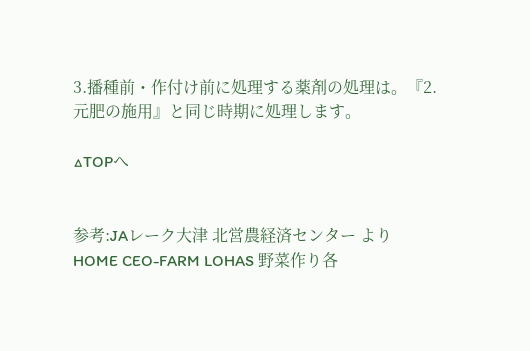3.播種前・作付け前に処理する薬剤の処理は。『2.元肥の施用』と同じ時期に処理します。

△TOPへ


参考:JAレーク大津 北営農経済センター より
HOME CEO-FARM LOHAS 野菜作り各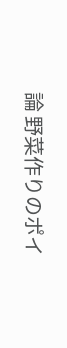論 野菜作りのポイ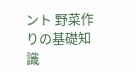ント 野菜作りの基礎知識